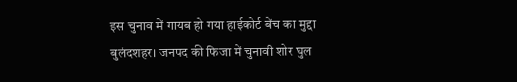इस चुनाव में गायब हो गया हाईकोर्ट बेंच का मुद्दा
बुलंदशहर। जनपद की फिजा में चुनावी शोर घुल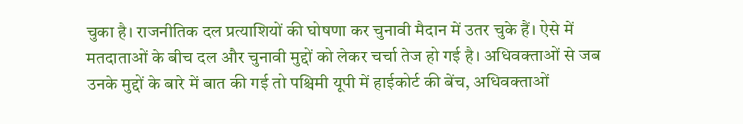चुका है। राजनीतिक दल प्रत्याशियों की घोषणा कर चुनावी मैदान में उतर चुके हैं। ऐसे में मतदाताओं के बीच दल और चुनावी मुद्दों को लेकर चर्चा तेज हो गई है। अधिवक्ताओं से जब उनके मुद्दों के बारे में बात की गई तो पश्चिमी यूपी में हाईकोर्ट की बेंच, अधिवक्ताओं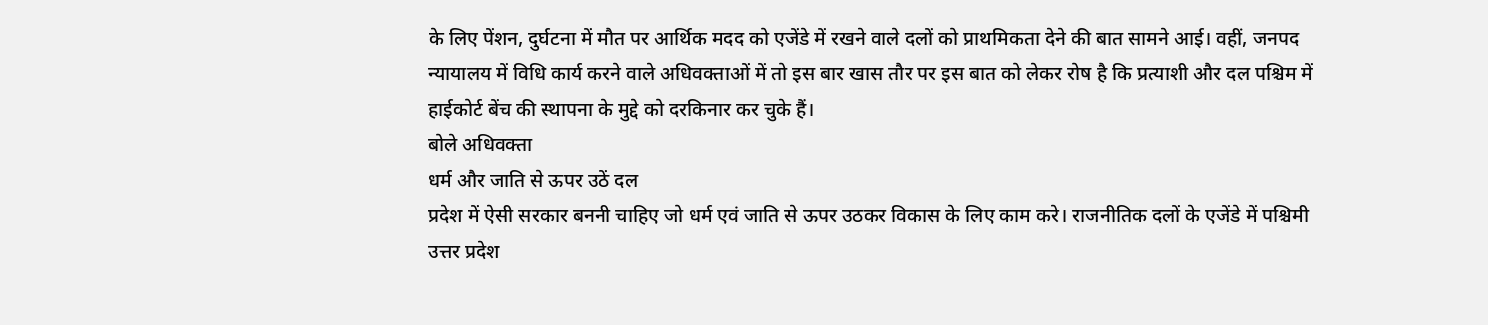के लिए पेंशन, दुर्घटना में मौत पर आर्थिक मदद को एजेंडे में रखने वाले दलों को प्राथमिकता देने की बात सामने आई। वहीं, जनपद न्यायालय में विधि कार्य करने वाले अधिवक्ताओं में तो इस बार खास तौर पर इस बात को लेकर रोष है कि प्रत्याशी और दल पश्चिम में हाईकोर्ट बेंच की स्थापना के मुद्दे को दरकिनार कर चुके हैं।
बोले अधिवक्ता
धर्म और जाति से ऊपर उठें दल
प्रदेश में ऐसी सरकार बननी चाहिए जो धर्म एवं जाति से ऊपर उठकर विकास के लिए काम करे। राजनीतिक दलों के एजेंडे में पश्चिमी उत्तर प्रदेश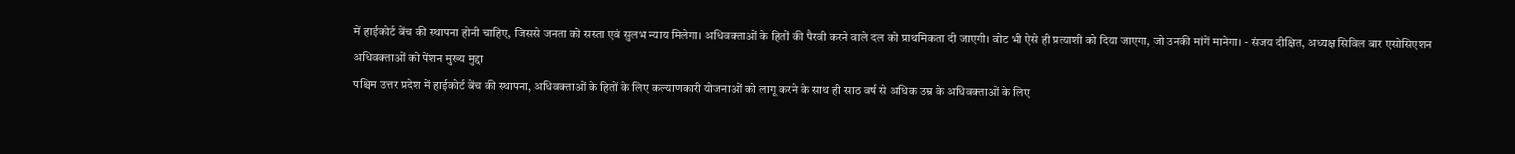में हाईकोर्ट बेंच की स्थापना होनी चाहिए, जिससे जनता को सस्ता एवं सुलभ न्याय मिलेगा। अधिवक्ताओं के हितों की पैरवी करने वाले दल को प्राथमिकता दी जाएगी। वोट भी ऐसे ही प्रत्याशी को दिया जाएगा, जो उनकी मांगें मानेगा। - संजय दीक्षित, अध्यक्ष सिविल बार एसोसिएशन
अधिवक्ताओं को पेंशन मुख्य मुद्दा
पश्चिम उत्तर प्रदेश में हाईकोर्ट बेंच की स्थापना, अधिवक्ताओं के हितों के लिए कल्याणकारी योजनाओं को लागू करने के साथ ही साठ वर्ष से अधिक उम्र के अधिवक्ताओं के लिए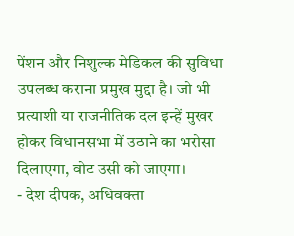पेंशन और निशुल्क मेडिकल की सुविधा उपलब्ध कराना प्रमुख मुद्दा है। जो भी प्रत्याशी या राजनीतिक दल इन्हें मुखर होकर विधानसभा में उठाने का भरोसा दिलाएगा, वोट उसी को जाएगा।
- देश दीपक, अधिवक्ता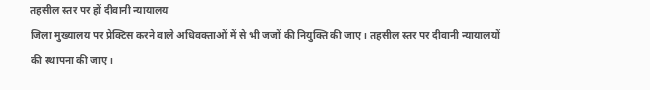तहसील स्तर पर हों दीवानी न्यायालय
जिला मुख्यालय पर प्रेक्टिस करने वाले अधिवक्ताओं में से भी जजों की नियुक्ति की जाए। तहसील स्तर पर दीवानी न्यायालयों की स्थापना की जाए।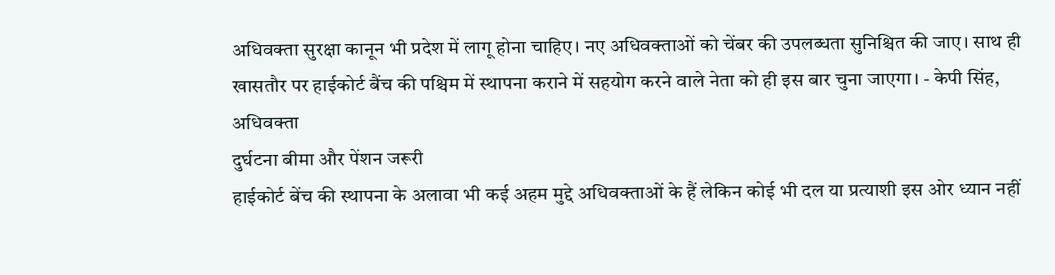अधिवक्ता सुरक्षा कानून भी प्रदेश में लागू होना चाहिए। नए अधिवक्ताओं को चेंबर की उपलब्धता सुनिश्चित की जाए। साथ ही खासतौर पर हाईकोर्ट बैंच की पश्चिम में स्थापना कराने में सहयोग करने वाले नेता को ही इस बार चुना जाएगा। - केपी सिंह, अधिवक्ता
दुर्घटना बीमा और पेंशन जरूरी
हाईकोर्ट बेंच की स्थापना के अलावा भी कई अहम मुद्दे अधिवक्ताओं के हैं लेकिन कोई भी दल या प्रत्याशी इस ओर ध्यान नहीं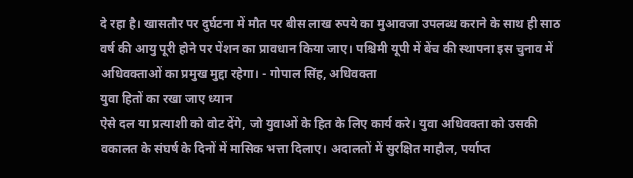दे रहा है। खासतौर पर दुर्घटना में मौत पर बीस लाख रुपये का मुआवजा उपलब्ध कराने के साथ ही साठ वर्ष की आयु पूरी होने पर पेंशन का प्रावधान किया जाए। पश्चिमी यूपी में बेंच की स्थापना इस चुनाव में अधिवक्ताओं का प्रमुख मुद्दा रहेगा। - गोपाल सिंह, अधिवक्ता
युवा हितों का रखा जाए ध्यान
ऐसे दल या प्रत्याशी को वोट देंगे, जो युवाओं के हित के लिए कार्य करे। युवा अधिवक्ता को उसकी वकालत के संघर्ष के दिनों में मासिक भत्ता दिलाए। अदालतों में सुरक्षित माहौल, पर्याप्त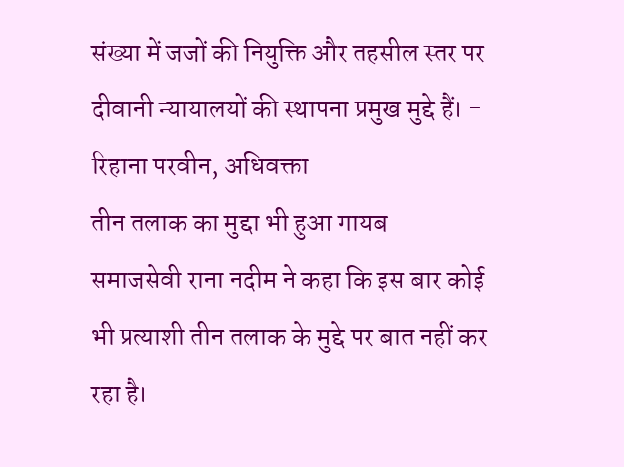संख्या में जजों की नियुक्ति और तहसील स्तर पर दीवानी न्यायालयों की स्थापना प्रमुख मुद्दे हैं। - रिहाना परवीन, अधिवक्ता
तीन तलाक का मुद्दा भी हुआ गायब
समाजसेवी राना नदीम ने कहा कि इस बार कोई भी प्रत्याशी तीन तलाक के मुद्दे पर बात नहीं कर रहा है।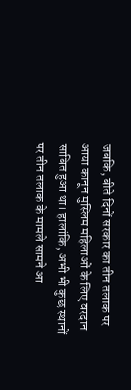जबकि, बीते दिनों सरकार का तीन तलाक पर आया कानून मुस्लिम महिलाओं के लिए वरदान साबित हुआ था। हालांकि, अभी भी कुछ स्थानों पर तीन तलाक के मामले सामने आ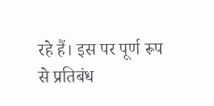रहे हैं। इस पर पूर्ण रूप से प्रतिबंध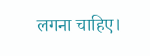लगना चाहिए।